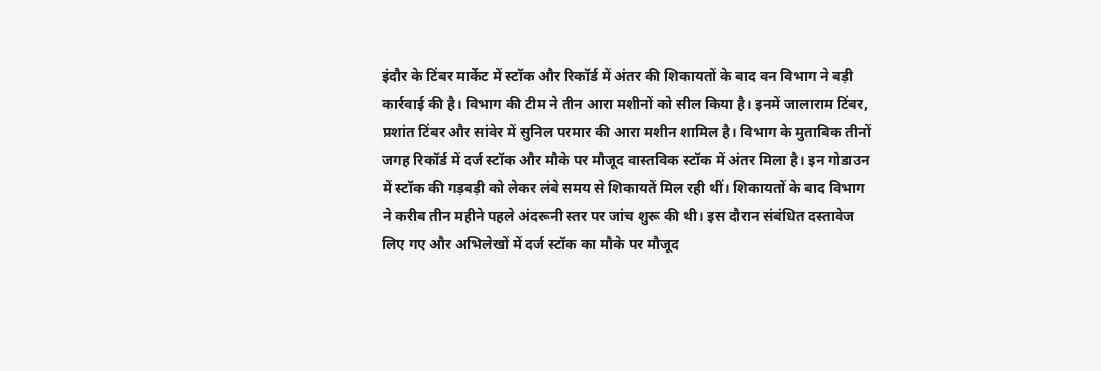इंदौर के टिंबर मार्केट में स्टॉक और रिकॉर्ड में अंतर की शिकायतों के बाद वन विभाग ने बड़ी कार्रवाई की है। विभाग की टीम ने तीन आरा मशीनों को सील किया है। इनमें जालाराम टिंबर, प्रशांत टिंबर और सांवेर में सुनिल परमार की आरा मशीन शामिल है। विभाग के मुताबिक तीनों जगह रिकॉर्ड में दर्ज स्टॉक और मौके पर मौजूद वास्तविक स्टॉक में अंतर मिला है। इन गोडाउन में स्टॉक की गड़बड़ी को लेकर लंबे समय से शिकायतें मिल रही थीं। शिकायतों के बाद विभाग ने करीब तीन महीने पहले अंदरूनी स्तर पर जांच शुरू की थी। इस दौरान संबंधित दस्तावेज लिए गए और अभिलेखों में दर्ज स्टॉक का मौके पर मौजूद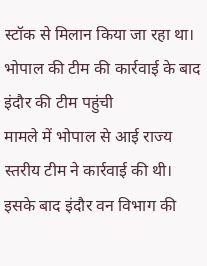स्टॉक से मिलान किया जा रहा था। भोपाल की टीम की कार्रवाई के बाद इंदौर की टीम पहुंची
मामले में भोपाल से आई राज्य स्तरीय टीम ने कार्रवाई की थी। इसके बाद इंदौर वन विभाग की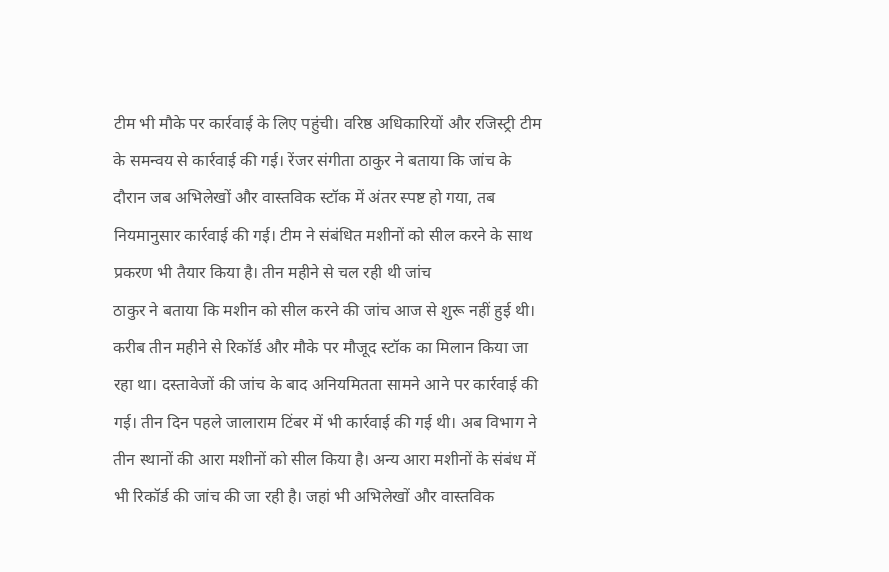टीम भी मौके पर कार्रवाई के लिए पहुंची। वरिष्ठ अधिकारियों और रजिस्ट्री टीम के समन्वय से कार्रवाई की गई। रेंजर संगीता ठाकुर ने बताया कि जांच के दौरान जब अभिलेखों और वास्तविक स्टॉक में अंतर स्पष्ट हो गया, तब नियमानुसार कार्रवाई की गई। टीम ने संबंधित मशीनों को सील करने के साथ प्रकरण भी तैयार किया है। तीन महीने से चल रही थी जांच
ठाकुर ने बताया कि मशीन को सील करने की जांच आज से शुरू नहीं हुई थी। करीब तीन महीने से रिकॉर्ड और मौके पर मौजूद स्टॉक का मिलान किया जा रहा था। दस्तावेजों की जांच के बाद अनियमितता सामने आने पर कार्रवाई की गई। तीन दिन पहले जालाराम टिंबर में भी कार्रवाई की गई थी। अब विभाग ने तीन स्थानों की आरा मशीनों को सील किया है। अन्य आरा मशीनों के संबंध में भी रिकॉर्ड की जांच की जा रही है। जहां भी अभिलेखों और वास्तविक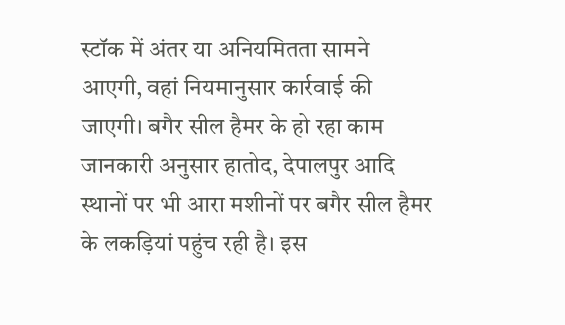स्टॉक में अंतर या अनियमितता सामने आएगी, वहां नियमानुसार कार्रवाई की जाएगी। बगैर सील हैमर के हो रहा काम
जानकारी अनुसार हातोद, देपालपुर आदि स्थानों पर भी आरा मशीनों पर बगैर सील हैमर के लकड़ियां पहुंच रही है। इस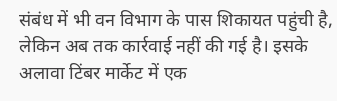संबंध में भी वन विभाग के पास शिकायत पहुंची है, लेकिन अब तक कार्रवाई नहीं की गई है। इसके अलावा टिंबर मार्केट में एक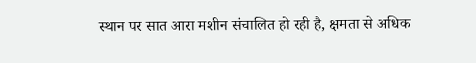स्थान पर सात आरा मशीन संचालित हो रही है, क्षमता से अधिक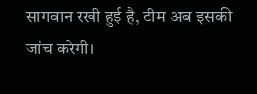सागवान रखी हुई है, टीम अब इसकी जांच करेगी।